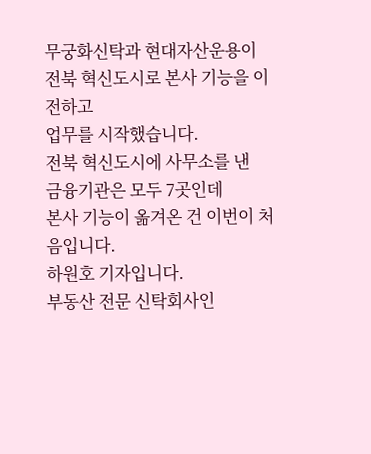무궁화신탁과 현대자산운용이
전북 혁신도시로 본사 기능을 이전하고
업무를 시작했습니다.
전북 혁신도시에 사무소를 낸
금융기관은 모두 7곳인데
본사 기능이 옮겨온 건 이번이 처음입니다.
하원호 기자입니다.
부동산 전문 신탁회사인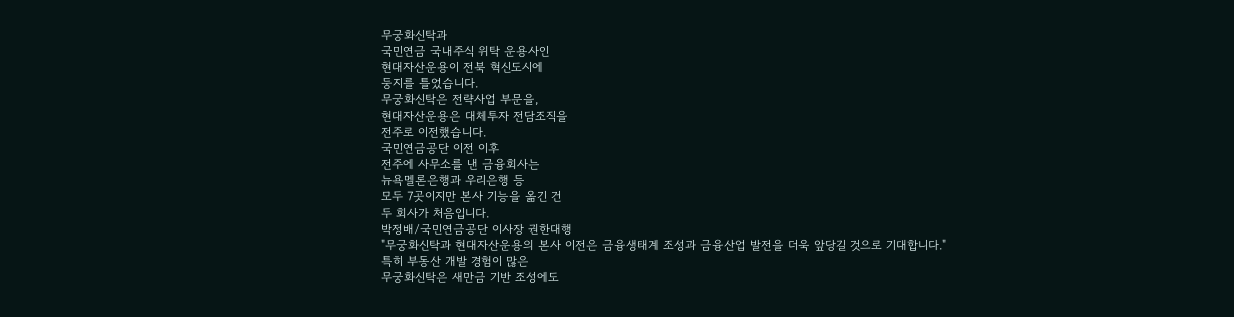무궁화신탁과
국민연금 국내주식 위탁 운용사인
현대자산운용이 전북 혁신도시에
둥지를 틀었습니다.
무궁화신탁은 전략사업 부문을,
현대자산운용은 대체투자 전담조직을
전주로 이전했습니다.
국민연금공단 이전 이후
전주에 사무소를 낸 금융회사는
뉴욕멜론은행과 우리은행 등
모두 7곳이지만 본사 기능을 옮긴 건
두 회사가 처음입니다.
박정배/국민연금공단 이사장 권한대행
"무궁화신탁과 현대자산운용의 본사 이전은 금융생태계 조성과 금융산업 발전을 더욱 앞당길 것으로 기대합니다."
특히 부동산 개발 경험이 많은
무궁화신탁은 새만금 기반 조성에도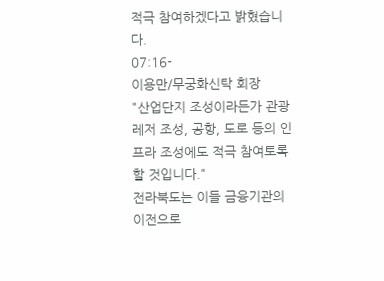적극 참여하겠다고 밝혔습니다.
07:16-
이용만/무궁화신탁 회장
"산업단지 조성이라든가 관광 레저 조성, 공항, 도로 등의 인프라 조성에도 적극 참여토록 할 것입니다."
전라북도는 이들 금융기관의 이전으로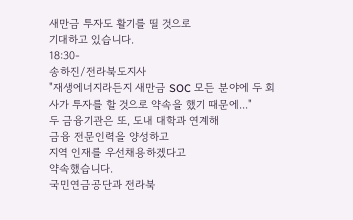새만금 투자도 활기를 띨 것으로
기대하고 있습니다.
18:30-
송하진/전라북도지사
"재생에너지라든지 새만금 SOC 모든 분야에 두 회사가 투자를 할 것으로 약속을 했기 때문에..."
두 금융기관은 또, 도내 대학과 연계해
금융 전문인력을 양성하고
지역 인재를 우선채용하겠다고
약속했습니다.
국민연금공단과 전라북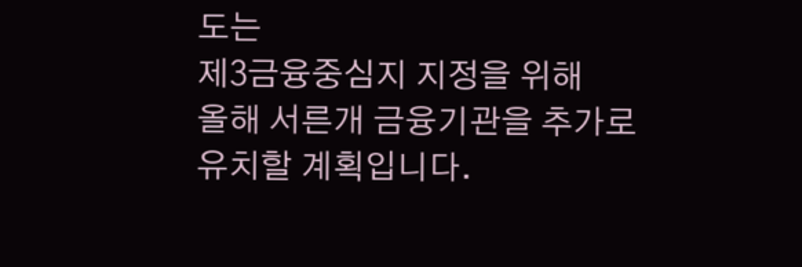도는
제3금융중심지 지정을 위해
올해 서른개 금융기관을 추가로
유치할 계획입니다.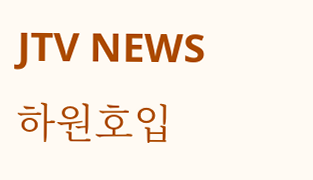JTV NEWS 하원호입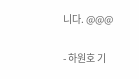니다. @@@

- 하원호 기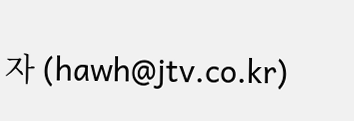자 (hawh@jtv.co.kr)